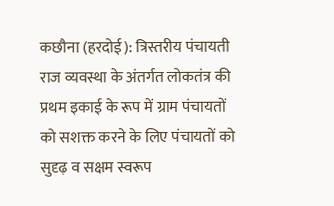कछौना (हरदोई): त्रिस्तरीय पंचायती राज व्यवस्था के अंतर्गत लोकतंत्र की प्रथम इकाई के रूप में ग्राम पंचायतों को सशक्त करने के लिए पंचायतों को सुदृढ़ व सक्षम स्वरूप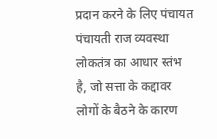प्रदान करने के लिए पंचायत पंचायती राज व्यवस्था लोकतंत्र का आधार स्तंभ है, जो सत्ता के कद्दावर लोगों के बैठने के कारण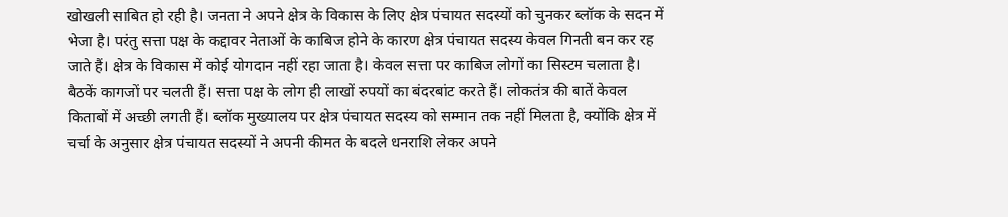खोखली साबित हो रही है। जनता ने अपने क्षेत्र के विकास के लिए क्षेत्र पंचायत सदस्यों को चुनकर ब्लॉक के सदन में भेजा है। परंतु सत्ता पक्ष के कद्दावर नेताओं के काबिज होने के कारण क्षेत्र पंचायत सदस्य केवल गिनती बन कर रह जाते हैं। क्षेत्र के विकास में कोई योगदान नहीं रहा जाता है। केवल सत्ता पर काबिज लोगों का सिस्टम चलाता है। बैठकें कागजों पर चलती हैं। सत्ता पक्ष के लोग ही लाखों रुपयों का बंदरबांट करते हैं। लोकतंत्र की बातें केवल किताबों में अच्छी लगती हैं। ब्लॉक मुख्यालय पर क्षेत्र पंचायत सदस्य को सम्मान तक नहीं मिलता है, क्योंकि क्षेत्र में चर्चा के अनुसार क्षेत्र पंचायत सदस्यों ने अपनी कीमत के बदले धनराशि लेकर अपने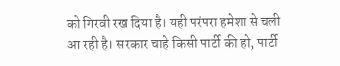को गिरवी रख दिया है। यही परंपरा हमेशा से चली आ रही है। सरकार चाहे किसी पार्टी की हो, पार्टी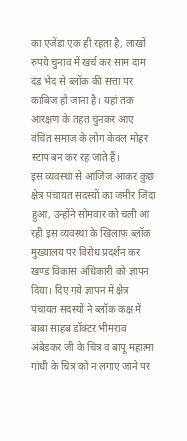का एजेंडा एक ही रहता है, लाखों रुपये चुनाव में खर्च कर साम दाम दंड भेद से ब्लॉक की सत्ता पर काबिज हो जाना है। यहां तक आरक्षण के तहत चुनकर आए वंचित समाज के लोग केवल मोहर स्टांप बन कर रह जाते हैं।
इस व्यवस्था से आजिज आकर कुछ क्षेत्र पंचायत सदस्यों का जमीर जिंदा हुआ, उन्होंने सोमवार को चली आ रही इस व्यवस्था के खिलाफ ब्लॉक मुख्यालय पर विरोध प्रदर्शन कर खण्ड विकास अधिकारी को ज्ञापन दिया। दिए गये ज्ञापन में क्षेत्र पंचायत सदस्यों ने ब्लॉक कक्ष में बाबा साहब डॉक्टर भीमराव अंबेडकर जी के चित्र व बापू महात्मा गांधी के चित्र को न लगाए जाने पर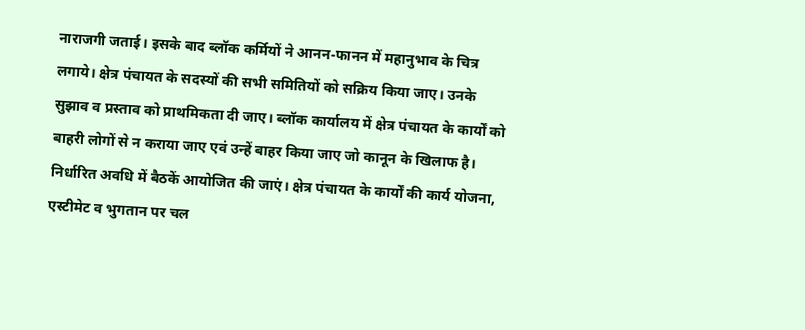नाराजगी जताई। इसके बाद ब्लॉक कर्मियों ने आनन-फानन में महानुभाव के चित्र लगाये। क्षेत्र पंचायत के सदस्यों की सभी समितियों को सक्रिय किया जाए। उनके सुझाव व प्रस्ताव को प्राथमिकता दी जाए। ब्लॉक कार्यालय में क्षेत्र पंचायत के कार्यों को बाहरी लोगों से न कराया जाए एवं उन्हें बाहर किया जाए जो कानून के खिलाफ है। निर्धारित अवधि में बैठकें आयोजित की जाएं। क्षेत्र पंचायत के कार्यों की कार्य योजना, एस्टीमेट व भुगतान पर चल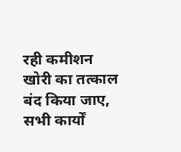रही कमीशन खोरी का तत्काल बंद किया जाए, सभी कार्यों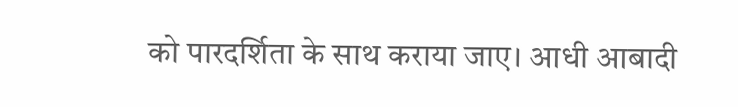को पारदर्शिता के साथ कराया जाए। आधी आबादी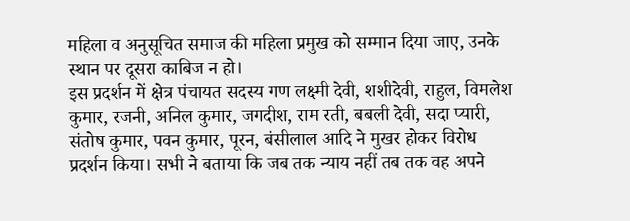महिला व अनुसूचित समाज की महिला प्रमुख को सम्मान दिया जाए, उनके स्थान पर दूसरा काबिज न हो।
इस प्रदर्शन में क्षेत्र पंचायत सदस्य गण लक्ष्मी देवी, शशीदेवी, राहुल, विमलेश कुमार, रजनी, अनिल कुमार, जगदीश, राम रती, बबली देवी, सदा प्यारी, संतोष कुमार, पवन कुमार, पूरन, बंसीलाल आदि ने मुखर होकर विरोध प्रदर्शन किया। सभी ने बताया कि जब तक न्याय नहीं तब तक वह अपने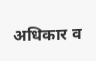अधिकार व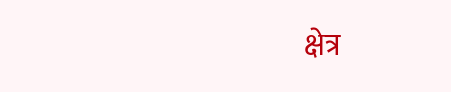क्षेत्र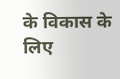के विकास के लिए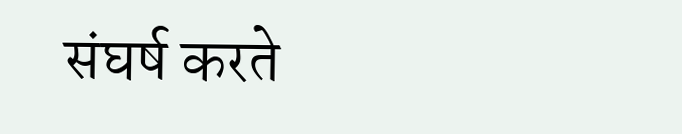संघर्ष करते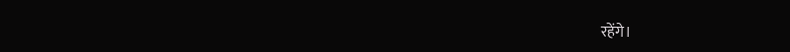रहेंगे।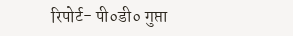रिपोर्ट- पी०डी० गुप्ता